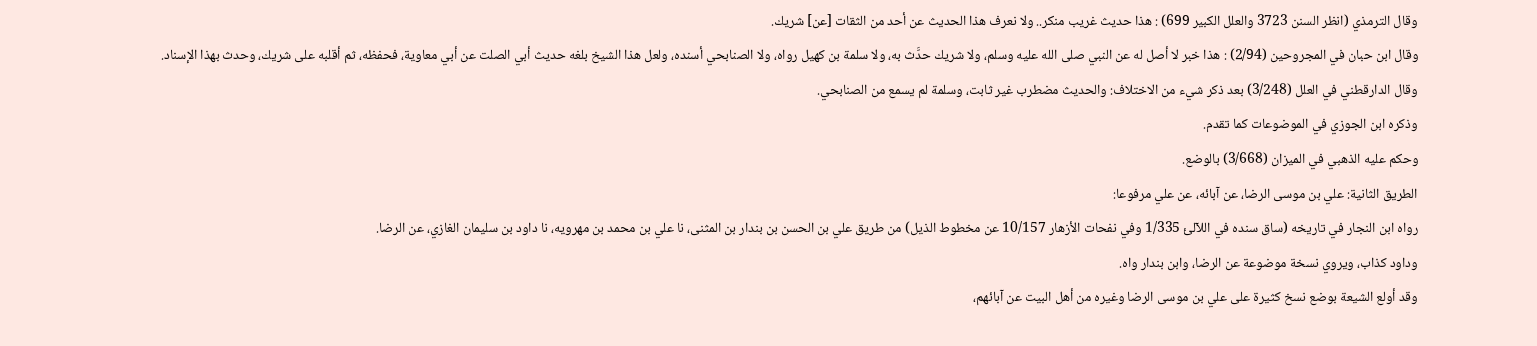وقال الترمذي (انظر السنن 3723 والعلل الكبير 699) : هذا حديث غريب منكر.. ولا نعرف هذا الحديث عن أحد من الثقات [عن] شريك.
وقال ابن حبان في المجروحين (2/94) : هذا خبر لا أصل له عن النبي صلى الله عليه وسلم، ولا شريك حدَّث به، ولا سلمة بن كهيل رواه، ولا الصنابحي أسنده، ولعل هذا الشيخ بلغه حديث أبي الصلت عن أبي معاوية، فحفظه، ثم أقلبه على شريك، وحدث بهذا الإسناد.
وقال الدارقطني في العلل (3/248) بعد ذكر شيء من الاختلاف: والحديث مضطرب غير ثابت، وسلمة لم يسمع من الصنابحي.
وذكره ابن الجوزي في الموضوعات كما تقدم.
وحكم عليه الذهبي في الميزان (3/668) بالوضع.
الطريق الثانية: علي بن موسى الرضا، عن آبائه، عن علي مرفوعا:
رواه ابن النجار في تاريخه (ساق سنده في اللآلئ 1/335 وفي نفحات الأزهار 10/157 عن مخطوط الذيل) من طريق علي بن الحسن بن بندار بن المثنى، نا علي بن محمد بن مهرويه، نا داود بن سليمان الغازي، عن الرضا.
وداود كذاب، ويروي نسخة موضوعة عن الرضا، وابن بندار واه.
وقد أولع الشيعة بوضع نسخ كثيرة على علي بن موسى الرضا وغيره من أهل البيت عن آبائهم،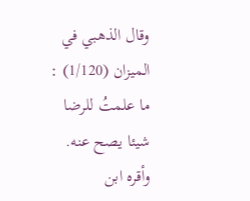وقال الذهبي في الميزان (1/120) : ما علمتُ للرضا شيئا يصح عنه. وأقره ابن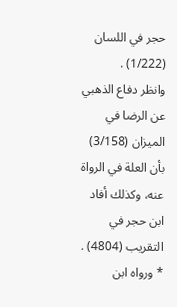حجر في اللسان (1/222) .
وانظر دفاع الذهبي عن الرضا في الميزان (3/158) بأن العلة في الرواة عنه، وكذلك أفاد ابن حجر في التقريب (4804) .
* ورواه ابن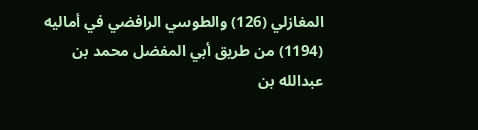المغازلي (126) والطوسي الرافضي في أماليه (1194) من طريق أبي المفضل محمد بن عبدالله بن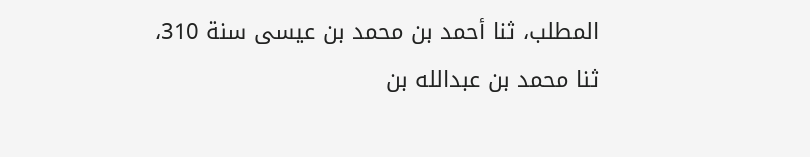المطلب، ثنا أحمد بن محمد بن عيسى سنة 310، ثنا محمد بن عبدالله بن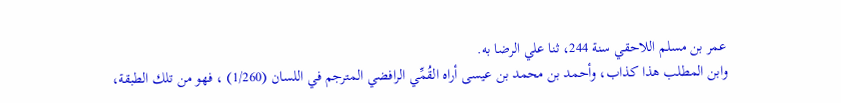عمر بن مسلم اللاحقي سنة 244، ثنا علي الرضا به.
وابن المطلب هذا كذاب، وأحمد بن محمد بن عيسى أراه القُمِّي الرافضي المترجم في اللسان (1/260) ، فهو من تلك الطبقة،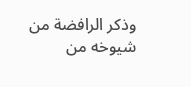وذكر الرافضة من شيوخه من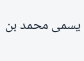يسمى محمد بن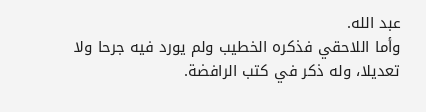عبد الله.
وأما اللاحقي فذكره الخطيب ولم يورد فيه جرحا ولا تعديلا، وله ذكر في كتب الرافضة.